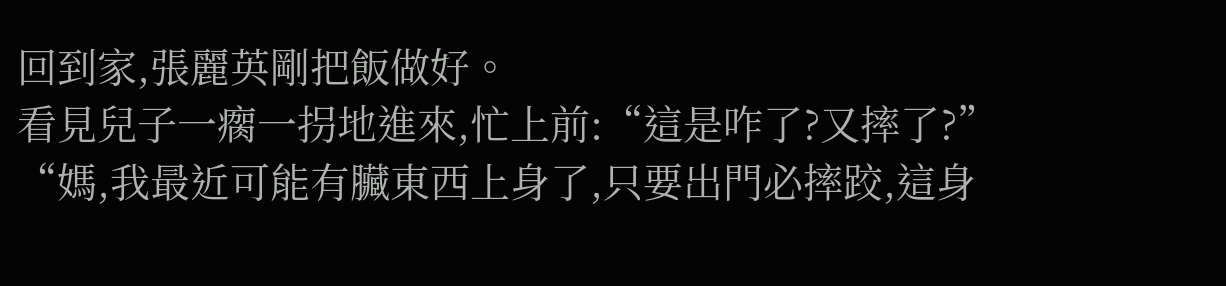回到家,張麗英剛把飯做好。
看見兒子一瘸一拐地進來,忙上前:“這是咋了?又摔了?”
“媽,我最近可能有臟東西上身了,只要出門必摔跤,這身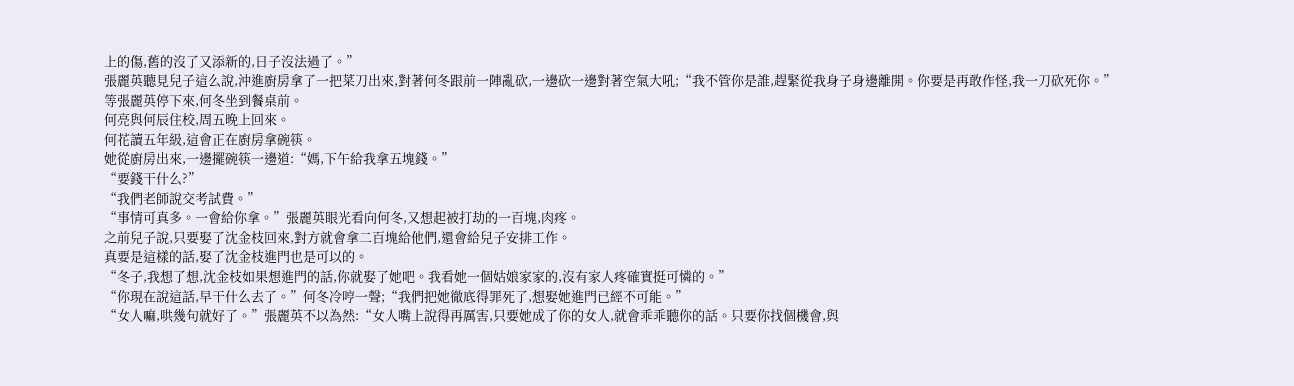上的傷,舊的沒了又添新的,日子沒法過了。”
張麗英聽見兒子這么說,沖進廚房拿了一把菜刀出來,對著何冬跟前一陣亂砍,一邊砍一邊對著空氣大吼;“我不管你是誰,趕緊從我身子身邊離開。你要是再敢作怪,我一刀砍死你。”
等張麗英停下來,何冬坐到餐桌前。
何亮與何辰住校,周五晚上回來。
何花讀五年級,這會正在廚房拿碗筷。
她從廚房出來,一邊擺碗筷一邊道:“媽,下午給我拿五塊錢。”
“要錢干什么?”
“我們老師說交考試費。”
“事情可真多。一會給你拿。”張麗英眼光看向何冬,又想起被打劫的一百塊,肉疼。
之前兒子說,只要娶了沈金枝回來,對方就會拿二百塊給他們,還會給兒子安排工作。
真要是這樣的話,娶了沈金枝進門也是可以的。
“冬子,我想了想,沈金枝如果想進門的話,你就娶了她吧。我看她一個姑娘家家的,沒有家人疼確實挺可憐的。”
“你現在說這話,早干什么去了。”何冬冷哼一聲;“我們把她徹底得罪死了,想娶她進門已經不可能。”
“女人嘛,哄幾句就好了。”張麗英不以為然:“女人嘴上說得再厲害,只要她成了你的女人,就會乖乖聽你的話。只要你找個機會,與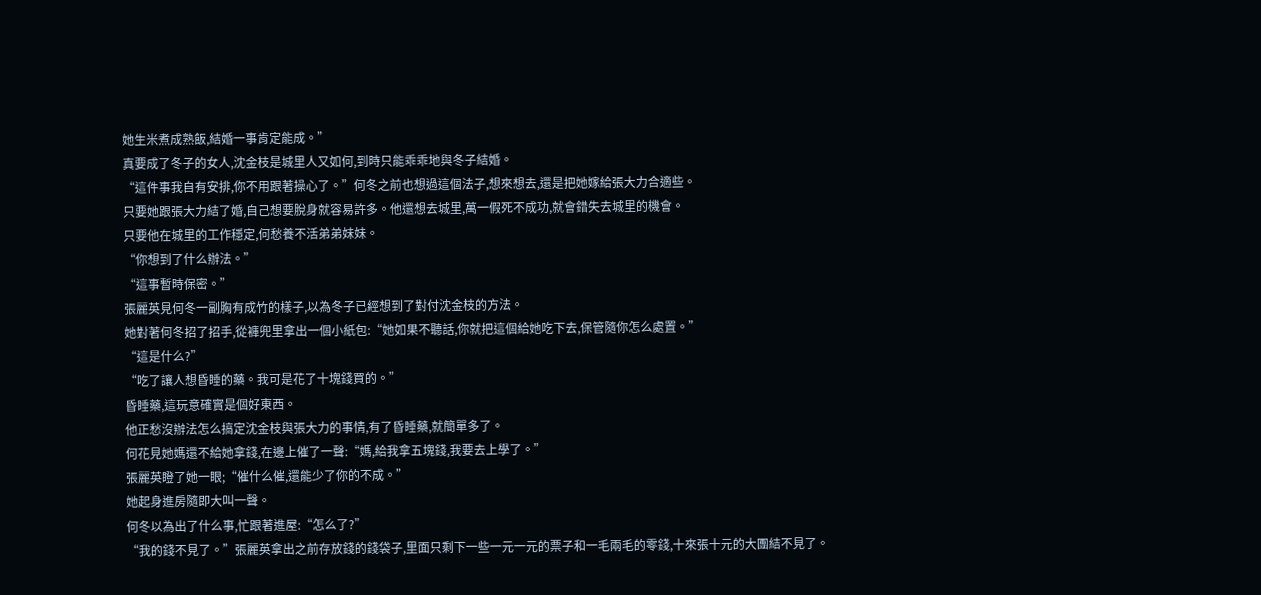她生米煮成熟飯,結婚一事肯定能成。”
真要成了冬子的女人,沈金枝是城里人又如何,到時只能乖乖地與冬子結婚。
“這件事我自有安排,你不用跟著操心了。”何冬之前也想過這個法子,想來想去,還是把她嫁給張大力合適些。
只要她跟張大力結了婚,自己想要脫身就容易許多。他還想去城里,萬一假死不成功,就會錯失去城里的機會。
只要他在城里的工作穩定,何愁養不活弟弟妹妹。
“你想到了什么辦法。”
“這事暫時保密。”
張麗英見何冬一副胸有成竹的樣子,以為冬子已經想到了對付沈金枝的方法。
她對著何冬招了招手,從褲兜里拿出一個小紙包:“她如果不聽話,你就把這個給她吃下去,保管隨你怎么處置。”
“這是什么?”
“吃了讓人想昏睡的藥。我可是花了十塊錢買的。”
昏睡藥,這玩意確實是個好東西。
他正愁沒辦法怎么搞定沈金枝與張大力的事情,有了昏睡藥,就簡單多了。
何花見她媽還不給她拿錢,在邊上催了一聲:“媽,給我拿五塊錢,我要去上學了。”
張麗英瞪了她一眼;“催什么催,還能少了你的不成。”
她起身進房隨即大叫一聲。
何冬以為出了什么事,忙跟著進屋:“怎么了?”
“我的錢不見了。”張麗英拿出之前存放錢的錢袋子,里面只剩下一些一元一元的票子和一毛兩毛的零錢,十來張十元的大團結不見了。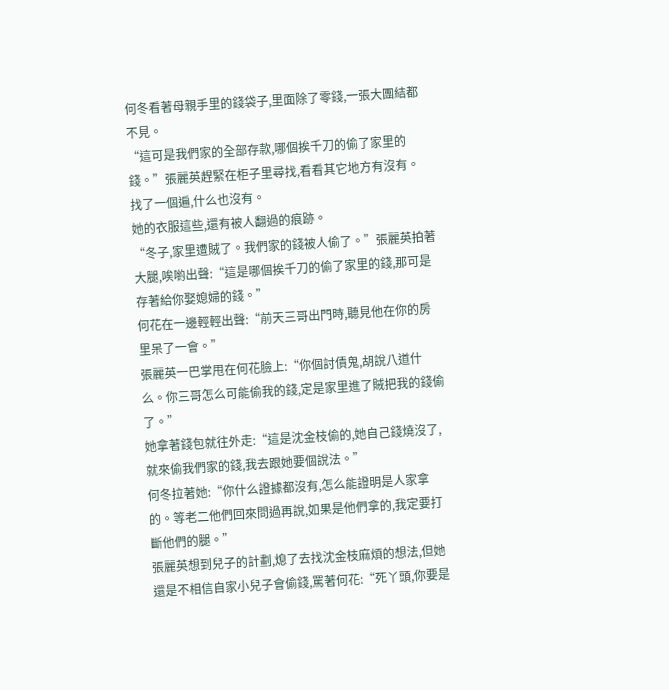何冬看著母親手里的錢袋子,里面除了零錢,一張大團結都不見。
“這可是我們家的全部存款,哪個挨千刀的偷了家里的錢。”張麗英趕緊在柜子里尋找,看看其它地方有沒有。
找了一個遍,什么也沒有。
她的衣服這些,還有被人翻過的痕跡。
“冬子,家里遭賊了。我們家的錢被人偷了。”張麗英拍著大腿,唉喲出聲:“這是哪個挨千刀的偷了家里的錢,那可是存著給你娶媳婦的錢。”
何花在一邊輕輕出聲:“前天三哥出門時,聽見他在你的房里呆了一會。”
張麗英一巴掌甩在何花臉上:“你個討債鬼,胡說八道什么。你三哥怎么可能偷我的錢,定是家里進了賊把我的錢偷了。”
她拿著錢包就往外走:“這是沈金枝偷的,她自己錢燒沒了,就來偷我們家的錢,我去跟她要個說法。”
何冬拉著她:“你什么證據都沒有,怎么能證明是人家拿的。等老二他們回來問過再說,如果是他們拿的,我定要打斷他們的腿。”
張麗英想到兒子的計劃,熄了去找沈金枝麻煩的想法,但她還是不相信自家小兒子會偷錢,罵著何花:“死丫頭,你要是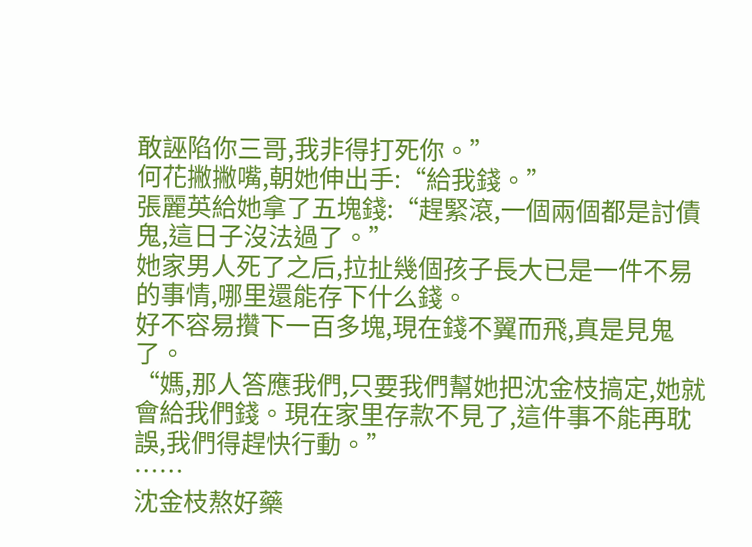敢誣陷你三哥,我非得打死你。”
何花撇撇嘴,朝她伸出手:“給我錢。”
張麗英給她拿了五塊錢:“趕緊滾,一個兩個都是討債鬼,這日子沒法過了。”
她家男人死了之后,拉扯幾個孩子長大已是一件不易的事情,哪里還能存下什么錢。
好不容易攢下一百多塊,現在錢不翼而飛,真是見鬼了。
“媽,那人答應我們,只要我們幫她把沈金枝搞定,她就會給我們錢。現在家里存款不見了,這件事不能再耽誤,我們得趕快行動。”
……
沈金枝熬好藥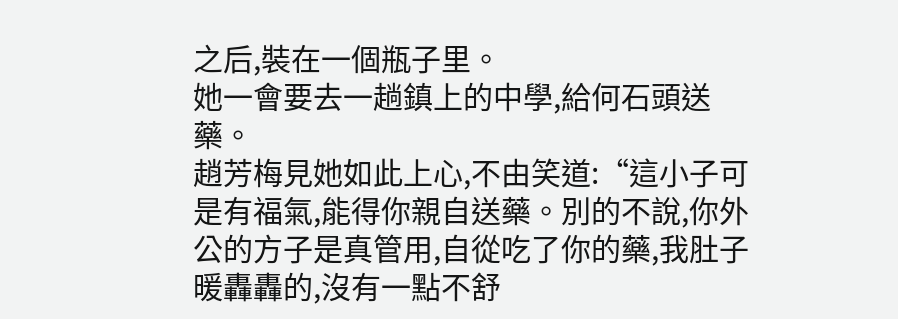之后,裝在一個瓶子里。
她一會要去一趟鎮上的中學,給何石頭送藥。
趙芳梅見她如此上心,不由笑道:“這小子可是有福氣,能得你親自送藥。別的不說,你外公的方子是真管用,自從吃了你的藥,我肚子暖轟轟的,沒有一點不舒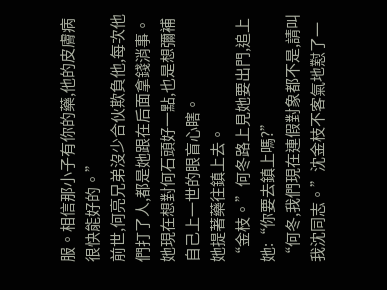服。相信那小子有你的藥,他的皮膚病很快能好的。”
前世,何亮兄弟沒少合伙欺負他,每次他們打了人,都是她跟在后面拿錢消事。
她現在想對何石頭好一點,也是想彌補自己上一世的眼盲心瞎。
她提著藥往鎮上去。
“金枝。”何冬路上見她要出門,追上她:“你要去鎮上嗎?”
“何冬,我們現在連假對象都不是,請叫我沈同志。”沈金枝不客氣地懟了一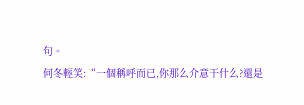句。
何冬輕笑:“一個稱呼而已,你那么介意干什么?還是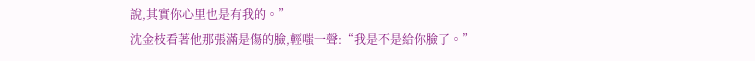說,其實你心里也是有我的。”
沈金枝看著他那張滿是傷的臉,輕嗤一聲:“我是不是給你臉了。”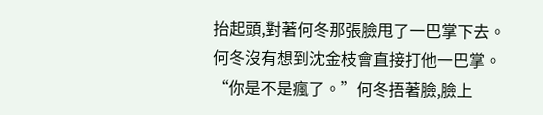抬起頭,對著何冬那張臉甩了一巴掌下去。
何冬沒有想到沈金枝會直接打他一巴掌。
“你是不是瘋了。”何冬捂著臉,臉上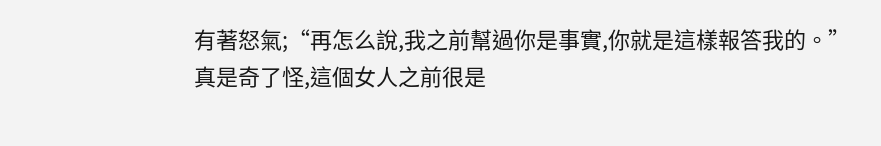有著怒氣;“再怎么說,我之前幫過你是事實,你就是這樣報答我的。”
真是奇了怪,這個女人之前很是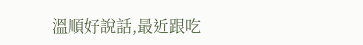溫順好說話,最近跟吃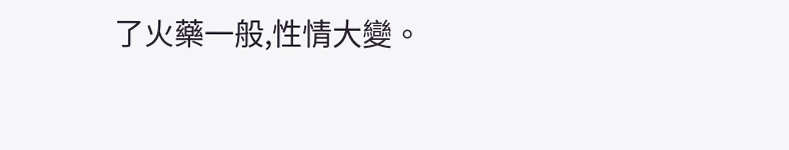了火藥一般,性情大變。